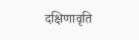दक्षिणावृति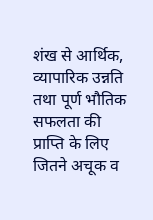शंख से आर्थिक, व्यापारिक उन्नति तथा पूर्ण भौतिक सफलता की प्राप्ति के लिए जितने अचूक व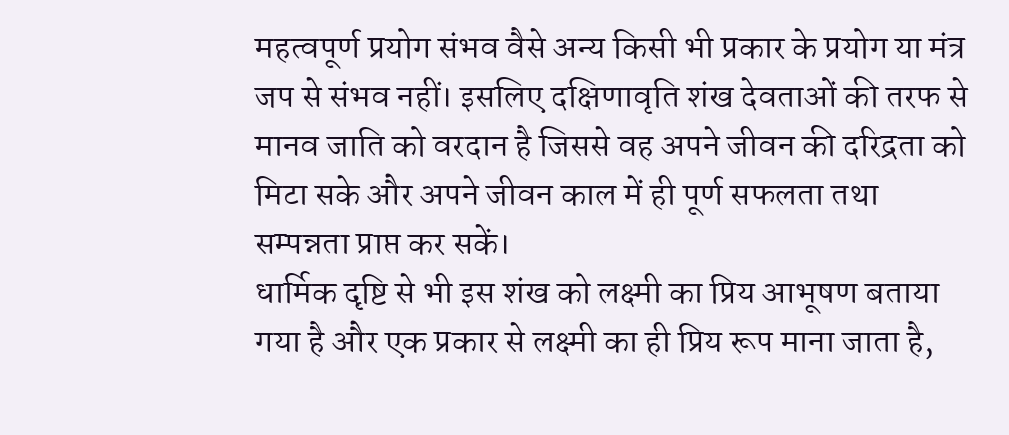महत्वपूर्ण प्रयोग संभव वैसे अन्य किसी भी प्रकार के प्रयोग या मंत्र जप से संभव नहीं। इसलिए दक्षिणावृति शंख देवताओं की तरफ से मानव जाति को वरदान है जिससे वह अपने जीवन की दरिद्रता को मिटा सके और अपने जीवन काल में ही पूर्ण सफलता तथा सम्पन्नता प्राप्त कर सकें।
धार्मिक दृष्टि से भी इस शंख को लक्ष्मी का प्रिय आभूषण बताया गया है और एक प्रकार से लक्ष्मी का ही प्रिय रूप माना जाता है,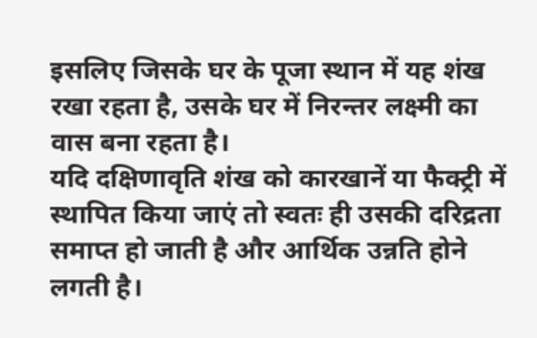इसलिए जिसके घर के पूजा स्थान में यह शंख रखा रहता है, उसके घर में निरन्तर लक्ष्मी का वास बना रहता है।
यदि दक्षिणावृति शंख को कारखानें या फैक्ट्री में स्थापित किया जाएं तो स्वतः ही उसकी दरिद्रता समाप्त हो जाती है और आर्थिक उन्नति होने लगती है।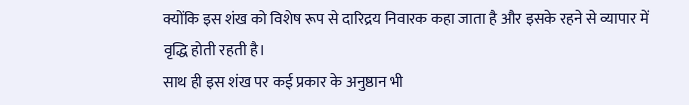क्योंकि इस शंख को विशेष रूप से दारिद्रय निवारक कहा जाता है और इसके रहने से व्यापार में वृद्धि होती रहती है।
साथ ही इस शंख पर कई प्रकार के अनुष्ठान भी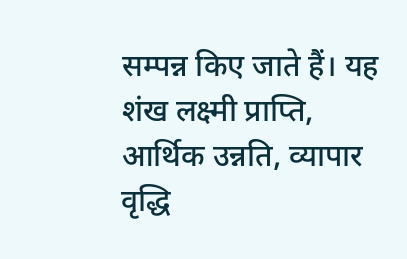सम्पन्न किए जाते हैं। यह शंख लक्ष्मी प्राप्ति, आर्थिक उन्नति, व्यापार वृद्धि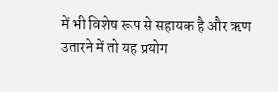में भी विशेष रूप से सहायक है और ऋण उतारने में तो यह प्रयोग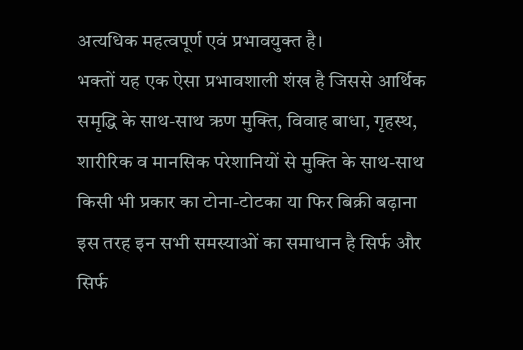अत्यधिक महत्वपूर्ण एवं प्रभावयुक्त है।
भक्तों यह एक ऐसा प्रभावशाली शंख है जिससे आर्थिक समृद्धि के साथ-साथ ऋण मुक्ति, विवाह बाधा, गृहस्थ, शारीरिक व मानसिक परेशानियों से मुक्ति के साथ-साथ किसी भी प्रकार का टोना-टोटका या फिर बिक्री बढ़ाना इस तरह इन सभी समस्याओं का समाधान है सिर्फ और सिर्फ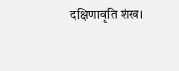दक्षिणावृति शंख।